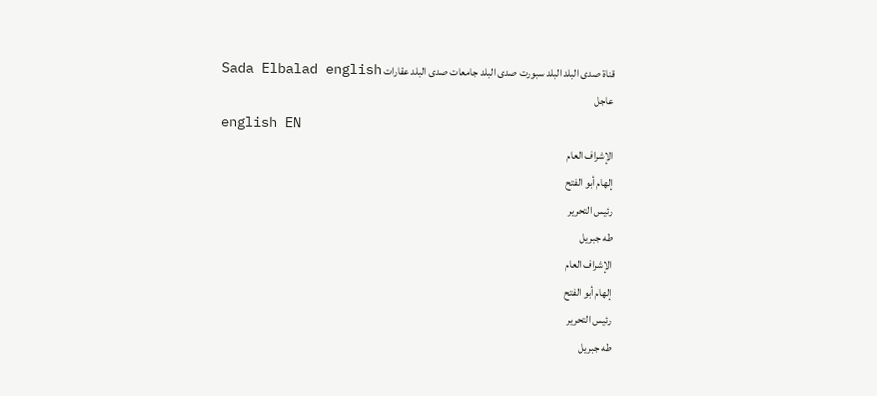قناة صدى البلد البلد سبورت صدى البلد جامعات صدى البلد عقارات Sada Elbalad english
عاجل
english EN
الإشراف العام
إلهام أبو الفتح
رئيس التحرير
طه جبريل
الإشراف العام
إلهام أبو الفتح
رئيس التحرير
طه جبريل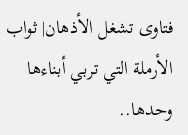فتاوى تشغل الأذهان| ثواب الأرملة التي تربي أبناءها وحدها..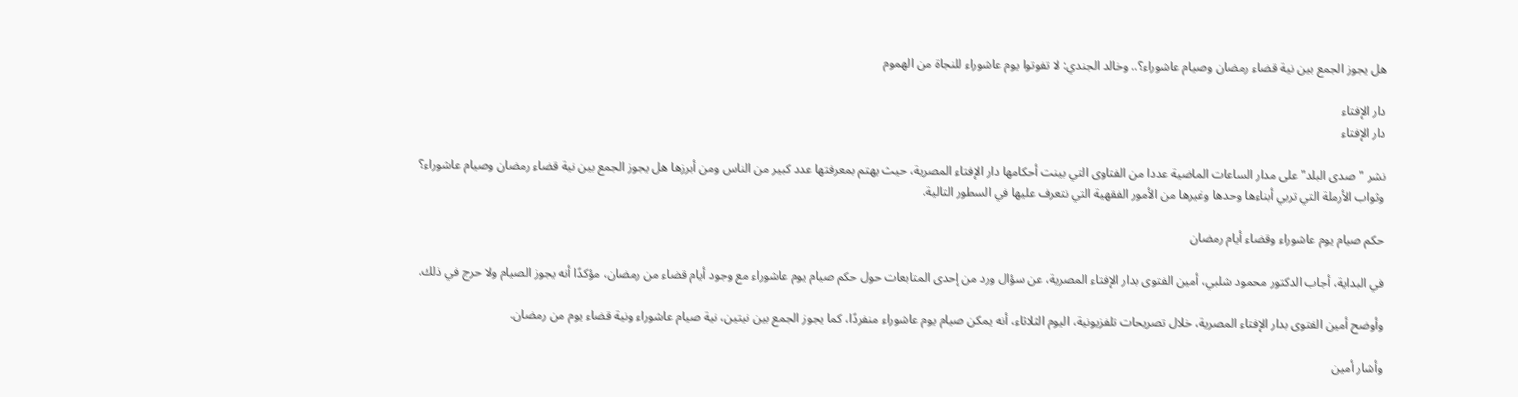هل يجوز الجمع بين نية قضاء رمضان وصيام عاشوراء؟.. وخالد الجندي: لا تفوتوا يوم عاشوراء للنجاة من الهموم

دار الإفتاء
دار الإفتاء

نشر "صدى البلد" على مدار الساعات الماضية عددا من الفتاوى التي بينت أحكامها دار الإفتاء المصرية، حيث يهتم بمعرفتها عدد كبير من الناس ومن أبرزها هل يجوز الجمع بين نية قضاء رمضان وصيام عاشوراء؟ وثواب الأرملة التي تربي أبناءها وحدها وغيرها من الأمور الفقهية التي نتعرف عليها في السطور التالية.

حكم صيام يوم عاشوراء وقضاء أيام رمضان

في البداية، أجاب الدكتور محمود شلبي، أمين الفتوى بدار الإفتاء المصرية، عن سؤال ورد من إحدى المتابعات حول حكم صيام يوم عاشوراء مع وجود أيام قضاء من رمضان، مؤكدًا أنه يجوز الصيام ولا حرج في ذلك.

وأوضح أمين الفتوى بدار الإفتاء المصرية، خلال تصريحات تلفزيونية، اليوم الثلاثاء، أنه يمكن صيام يوم عاشوراء منفردًا، كما يجوز الجمع بين نيتين، نية صيام عاشوراء ونية قضاء يوم من رمضان.

وأشار أمين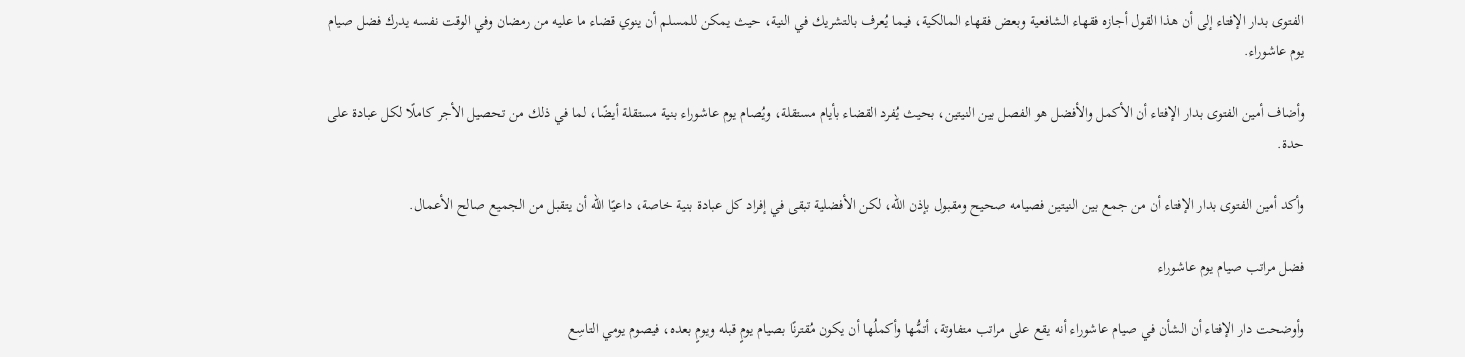الفتوى بدار الإفتاء إلى أن هذا القول أجازه فقهاء الشافعية وبعض فقهاء المالكية، فيما يُعرف بالتشريك في النية، حيث يمكن للمسلم أن ينوي قضاء ما عليه من رمضان وفي الوقت نفسه يدرك فضل صيام يوم عاشوراء.

وأضاف أمين الفتوى بدار الإفتاء أن الأكمل والأفضل هو الفصل بين النيتين، بحيث يُفرد القضاء بأيام مستقلة، ويُصام يوم عاشوراء بنية مستقلة أيضًا، لما في ذلك من تحصيل الأجر كاملًا لكل عبادة على حدة.

وأكد أمين الفتوى بدار الإفتاء أن من جمع بين النيتين فصيامه صحيح ومقبول بإذن الله، لكن الأفضلية تبقى في إفراد كل عبادة بنية خاصة، داعيًا الله أن يتقبل من الجميع صالح الأعمال.

فضل مراتب صيام يوم عاشوراء

وأوضحت دار الإفتاء أن الشأن في صيام عاشوراء أنه يقع على مراتب متفاوتة، أتمُّها وأكملُها أن يكون مُقترنًا بصيام يومٍ قبله ويومٍ بعده، فيصوم يومي التاسِع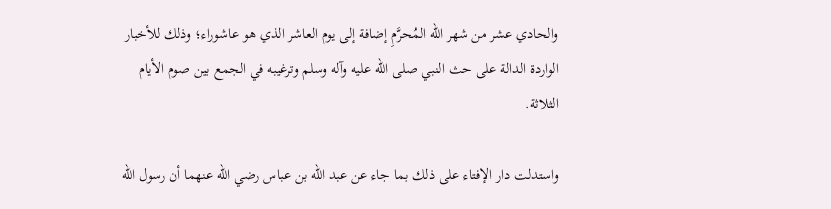والحادي عشر من شهر الله المُحرَّمِ إضافة إلى يوم العاشر الذي هو عاشوراء؛ وذلك للأخبار الواردة الدالة على حث النبي صلى الله عليه وآله وسلم وترغيبه في الجمع بين صوم الأيام الثلاثة.

واستدلت دار الإفتاء على ذلك بما جاء عن عبد الله بن عباس رضي الله عنهما أن رسول الله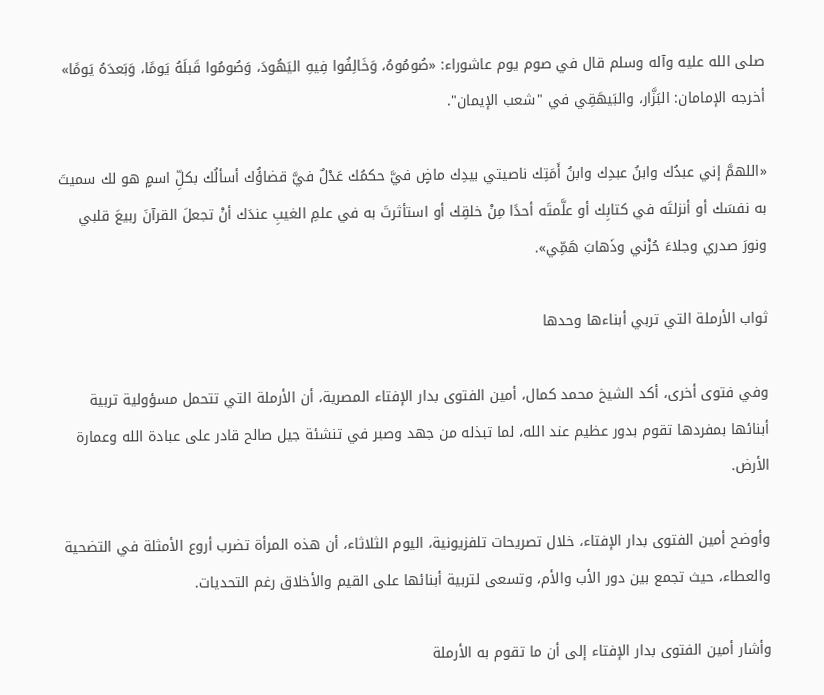صلى الله عليه وآله وسلم قال في صوم يوم عاشوراء: «صُومُوهُ، وَخَالِفُوا فِيهِ اليَهُودَ، وَصُومُوا قَبلَهُ يَومًا، وَبَعدَهُ يَومًا» أخرجه الإمامان: البَزَّار، والبَيهَقِي في "شعب الإيمان".

«اللهمَّ إني عبدُك وابنُ عبدِك وابنُ أَمَتِك ناصيتي بيدِك ماضٍ فيَّ حكمُك عَدْلٌ فيَّ قضاؤُك أسألُك بكلِّ اسمٍ هو لك سميتَ به نفسَك أو أنزلتَه في كتابِك أو علَّمتَه أحدًا مِنْ خلقِك أو استأثرتَ به في علمِ الغيبِ عندَك أنْ تجعلَ القرآنَ ربيعَ قلبي ونورَ صدري وجلاءَ حُزْني وذَهابَ هَمِّي».

ثواب الأرملة التي تربي أبناءها وحدها

وفي فتوى أخرى، أكد الشيخ محمد كمال، أمين الفتوى بدار الإفتاء المصرية، أن الأرملة التي تتحمل مسؤولية تربية أبنائها بمفردها تقوم بدور عظيم عند الله، لما تبذله من جهد وصبر في تنشئة جيل صالح قادر على عبادة الله وعمارة الأرض.

وأوضح أمين الفتوى بدار الإفتاء، خلال تصريحات تلفزيونية، اليوم الثلاثاء، أن هذه المرأة تضرب أروع الأمثلة في التضحية والعطاء، حيث تجمع بين دور الأب والأم، وتسعى لتربية أبنائها على القيم والأخلاق رغم التحديات.

وأشار أمين الفتوى بدار الإفتاء إلى أن ما تقوم به الأرملة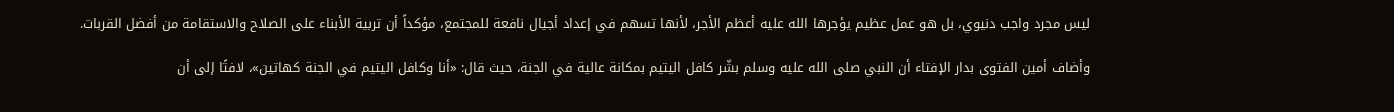ليس مجرد واجب دنيوي، بل هو عمل عظيم يؤجرها الله عليه أعظم الأجر، لأنها تسهم في إعداد أجيال نافعة للمجتمع، مؤكداً أن تربية الأبناء على الصلاح والاستقامة من أفضل القربات.

وأضاف أمين الفتوى بدار الإفتاء أن النبي صلى الله عليه وسلم بشّر كافل اليتيم بمكانة عالية في الجنة، حيث قال: «أنا وكافل اليتيم في الجنة كهاتين»، لافتًا إلى أن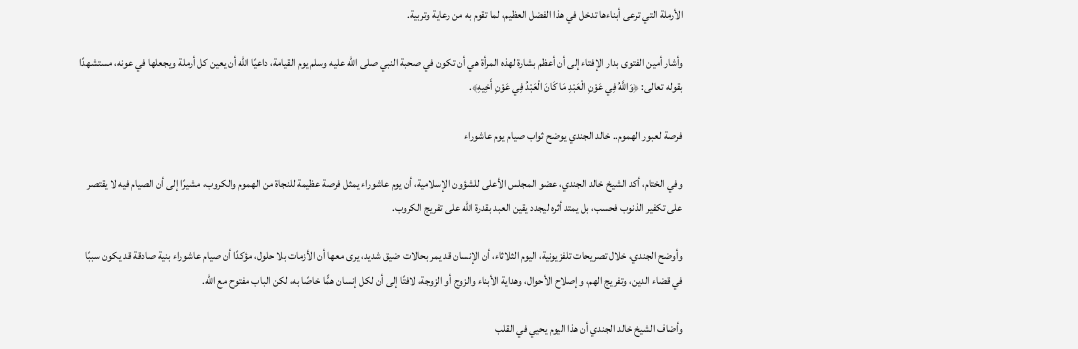الأرملة التي ترعى أبناءها تدخل في هذا الفضل العظيم، لما تقوم به من رعاية وتربية.

وأشار أمين الفتوى بدار الإفتاء إلى أن أعظم بشارة لهذه المرأة هي أن تكون في صحبة النبي صلى الله عليه وسلم يوم القيامة، داعيًا الله أن يعين كل أرملة ويجعلها في عونه، مستشهدًا بقوله تعالى: ﴿وَاللَّهُ فِي عَوْنِ الْعَبْدِ مَا كَانَ الْعَبْدُ فِي عَوْنِ أَخِيهِ﴾.

فرصة لعبور الهموم.. خالد الجندي يوضح ثواب صيام يوم عاشوراء

وفي الختام، أكد الشيخ خالد الجندي، عضو المجلس الأعلى للشؤون الإسلامية، أن يوم عاشوراء يمثل فرصة عظيمة للنجاة من الهموم والكروب، مشيرًا إلى أن الصيام فيه لا يقتصر على تكفير الذنوب فحسب، بل يمتد أثره ليجدد يقين العبد بقدرة الله على تفريج الكروب.

وأوضح الجندي، خلال تصريحات تلفزيونية، اليوم الثلاثاء، أن الإنسان قد يمر بحالات ضيق شديد، يرى معها أن الأزمات بلا حلول، مؤكدًا أن صيام عاشوراء بنية صادقة قد يكون سببًا في قضاء الدين، وتفريج الهم، وإصلاح الأحوال، وهداية الأبناء والزوج أو الزوجة، لافتًا إلى أن لكل إنسان همًّا خاصًا به، لكن الباب مفتوح مع الله.

وأضاف الشيخ خالد الجندي أن هذا اليوم يحيي في القلب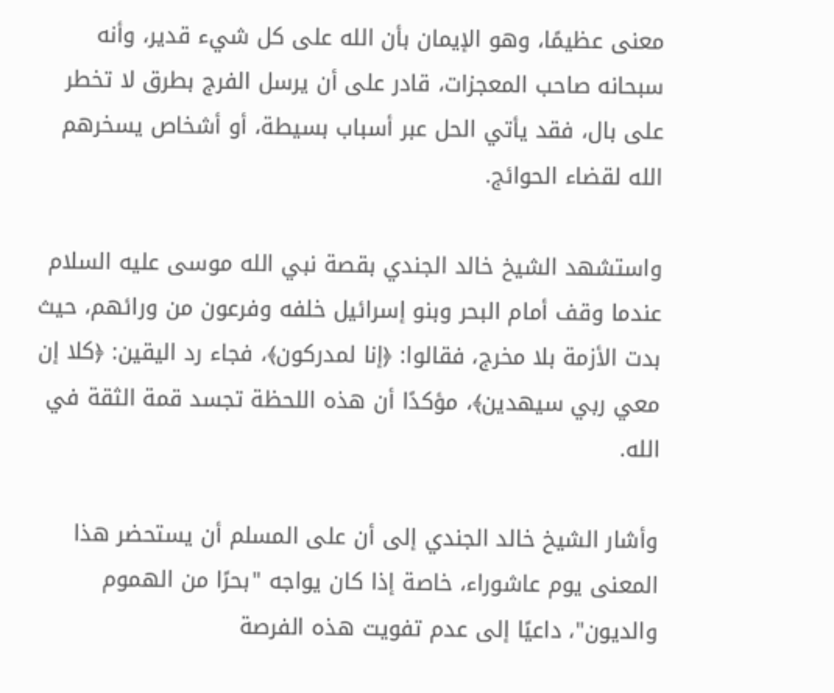معنى عظيمًا، وهو الإيمان بأن الله على كل شيء قدير، وأنه سبحانه صاحب المعجزات، قادر على أن يرسل الفرج بطرق لا تخطر على بال، فقد يأتي الحل عبر أسباب بسيطة، أو أشخاص يسخرهم الله لقضاء الحوائج.

واستشهد الشيخ خالد الجندي بقصة نبي الله موسى عليه السلام عندما وقف أمام البحر وبنو إسرائيل خلفه وفرعون من ورائهم، حيث بدت الأزمة بلا مخرج، فقالوا: ﴿إنا لمدركون﴾، فجاء رد اليقين: ﴿كلا إن معي ربي سيهدين﴾، مؤكدًا أن هذه اللحظة تجسد قمة الثقة في الله.

وأشار الشيخ خالد الجندي إلى أن على المسلم أن يستحضر هذا المعنى يوم عاشوراء، خاصة إذا كان يواجه "بحرًا من الهموم والديون"، داعيًا إلى عدم تفويت هذه الفرصة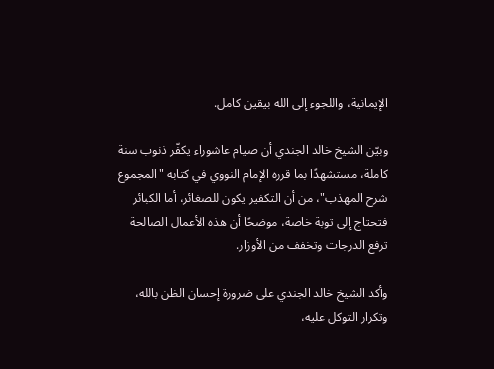الإيمانية، واللجوء إلى الله بيقين كامل.

وبيّن الشيخ خالد الجندي أن صيام عاشوراء يكفّر ذنوب سنة كاملة، مستشهدًا بما قرره الإمام النووي في كتابه "المجموع شرح المهذب"، من أن التكفير يكون للصغائر، أما الكبائر فتحتاج إلى توبة خاصة، موضحًا أن هذه الأعمال الصالحة ترفع الدرجات وتخفف من الأوزار.

وأكد الشيخ خالد الجندي على ضرورة إحسان الظن بالله، وتكرار التوكل عليه،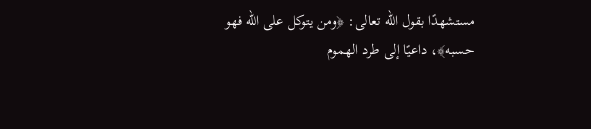مستشهدًا بقول الله تعالى: ﴿ومن يتوكل على الله فهو حسبه﴾، داعيًا إلى طرد الهموم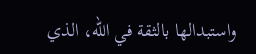واستبدالها بالثقة في الله، الذي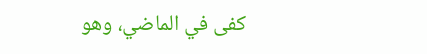كفى في الماضي، وهو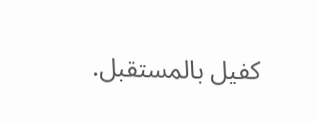كفيل بالمستقبل.